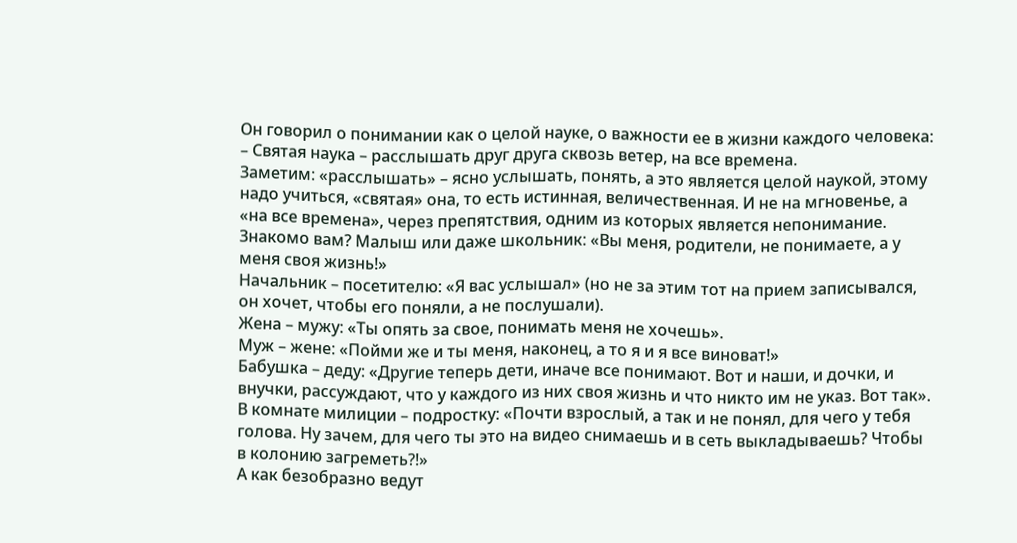Он говорил о понимании как о целой науке, о важности ее в жизни каждого человека:
– Святая наука – расслышать друг друга сквозь ветер, на все времена.
Заметим: «расслышать» – ясно услышать, понять, а это является целой наукой, этому надо учиться, «святая» она, то есть истинная, величественная. И не на мгновенье, а «на все времена», через препятствия, одним из которых является непонимание.
Знакомо вам? Малыш или даже школьник: «Вы меня, родители, не понимаете, а у меня своя жизнь!»
Начальник – посетителю: «Я вас услышал» (но не за этим тот на прием записывался, он хочет, чтобы его поняли, а не послушали).
Жена – мужу: «Ты опять за свое, понимать меня не хочешь».
Муж – жене: «Пойми же и ты меня, наконец, а то я и я все виноват!»
Бабушка – деду: «Другие теперь дети, иначе все понимают. Вот и наши, и дочки, и внучки, рассуждают, что у каждого из них своя жизнь и что никто им не указ. Вот так».
В комнате милиции – подростку: «Почти взрослый, а так и не понял, для чего у тебя голова. Ну зачем, для чего ты это на видео снимаешь и в сеть выкладываешь? Чтобы в колонию загреметь?!»
А как безобразно ведут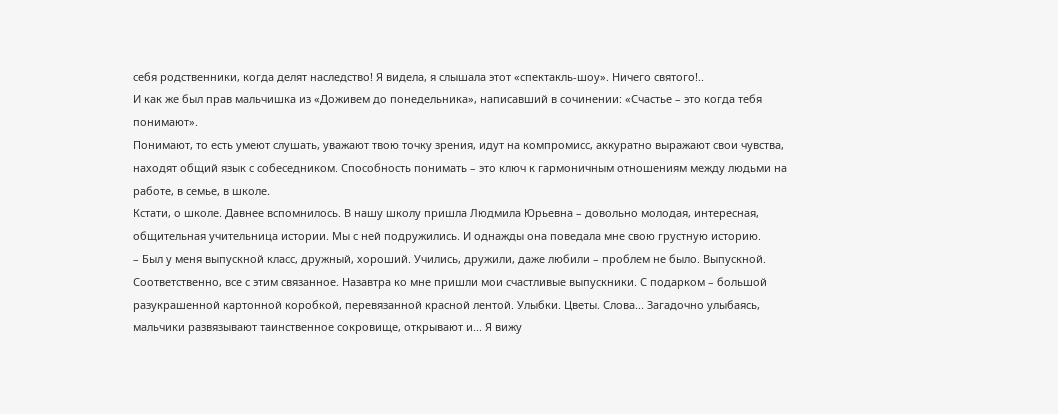себя родственники, когда делят наследство! Я видела, я слышала этот «спектакль-шоу». Ничего святого!..
И как же был прав мальчишка из «Доживем до понедельника», написавший в сочинении: «Счастье – это когда тебя понимают».
Понимают, то есть умеют слушать, уважают твою точку зрения, идут на компромисс, аккуратно выражают свои чувства, находят общий язык с собеседником. Способность понимать – это ключ к гармоничным отношениям между людьми на работе, в семье, в школе.
Кстати, о школе. Давнее вспомнилось. В нашу школу пришла Людмила Юрьевна – довольно молодая, интересная, общительная учительница истории. Мы с ней подружились. И однажды она поведала мне свою грустную историю.
– Был у меня выпускной класс, дружный, хороший. Учились, дружили, даже любили – проблем не было. Выпускной. Соответственно, все с этим связанное. Назавтра ко мне пришли мои счастливые выпускники. С подарком – большой разукрашенной картонной коробкой, перевязанной красной лентой. Улыбки. Цветы. Слова... Загадочно улыбаясь, мальчики развязывают таинственное сокровище, открывают и... Я вижу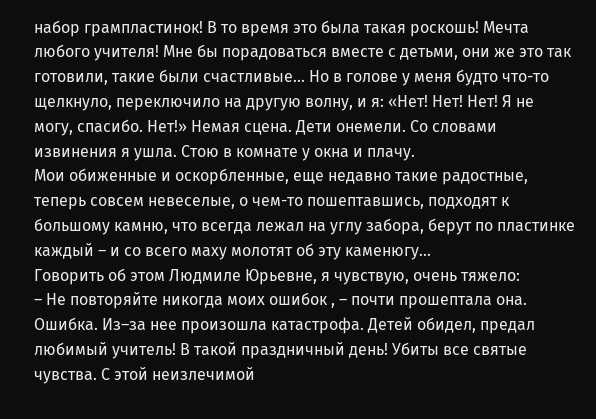набор грампластинок! В то время это была такая роскошь! Мечта любого учителя! Мне бы порадоваться вместе с детьми, они же это так готовили, такие были счастливые... Но в голове у меня будто что-то щелкнуло, переключило на другую волну, и я: «Нет! Нет! Нет! Я не могу, спасибо. Нет!» Немая сцена. Дети онемели. Со словами извинения я ушла. Стою в комнате у окна и плачу.
Мои обиженные и оскорбленные, еще недавно такие радостные, теперь совсем невеселые, о чем-то пошептавшись, подходят к большому камню, что всегда лежал на углу забора, берут по пластинке каждый – и со всего маху молотят об эту каменюгу...
Говорить об этом Людмиле Юрьевне, я чувствую, очень тяжело:
– Не повторяйте никогда моих ошибок , – почти прошептала она.
Ошибка. Из–за нее произошла катастрофа. Детей обидел, предал любимый учитель! В такой праздничный день! Убиты все святые чувства. С этой неизлечимой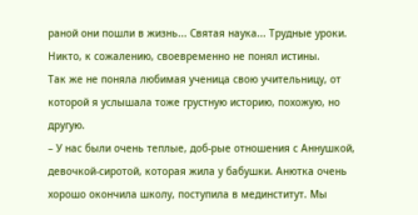раной они пошли в жизнь... Святая наука... Трудные уроки. Никто, к сожалению, своевременно не понял истины.
Так же не поняла любимая ученица свою учительницу, от которой я услышала тоже грустную историю, похожую, но другую.
– У нас были очень теплые, доб-рые отношения с Аннушкой, девочкой-сиротой, которая жила у бабушки. Анютка очень хорошо окончила школу, поступила в мединститут. Мы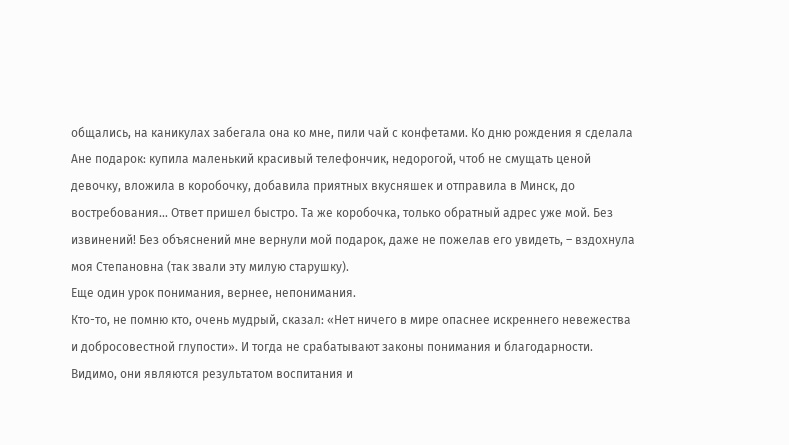общались, на каникулах забегала она ко мне, пили чай с конфетами. Ко дню рождения я сделала Ане подарок: купила маленький красивый телефончик, недорогой, чтоб не смущать ценой девочку, вложила в коробочку, добавила приятных вкусняшек и отправила в Минск, до востребования... Ответ пришел быстро. Та же коробочка, только обратный адрес уже мой. Без извинений! Без объяснений мне вернули мой подарок, даже не пожелав его увидеть, – вздохнула моя Степановна (так звали эту милую старушку).
Еще один урок понимания, вернее, непонимания.
Кто-то, не помню кто, очень мудрый, сказал: «Нет ничего в мире опаснее искреннего невежества и добросовестной глупости». И тогда не срабатывают законы понимания и благодарности. Видимо, они являются результатом воспитания и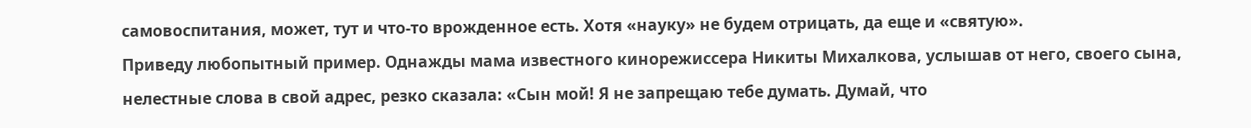самовоспитания, может, тут и что-то врожденное есть. Хотя «науку» не будем отрицать, да еще и «святую».
Приведу любопытный пример. Однажды мама известного кинорежиссера Никиты Михалкова, услышав от него, своего сына, нелестные слова в свой адрес, резко сказала: «Сын мой! Я не запрещаю тебе думать. Думай, что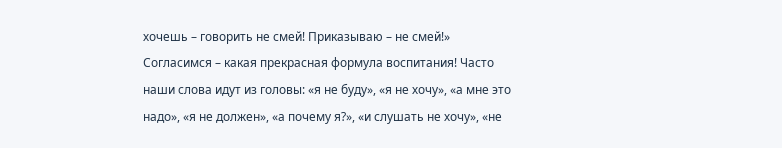хочешь – говорить не смей! Приказываю – не смей!»
Согласимся – какая прекрасная формула воспитания! Часто наши слова идут из головы: «я не буду», «я не хочу», «а мне это надо», «я не должен», «а почему я?», «и слушать не хочу», «не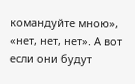командуйте мною», «нет, нет, нет». А вот если они будут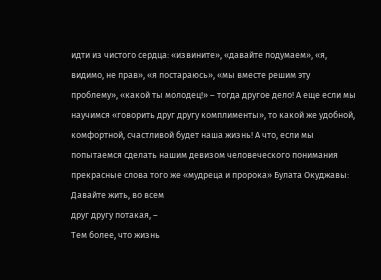идти из чистого сердца: «извините», «давайте подумаем», «я, видимо, не прав», «я постараюсь», «мы вместе решим эту проблему», «какой ты молодец!» – тогда другое дело! А еще если мы научимся «говорить друг другу комплименты», то какой же удобной, комфортной, счастливой будет наша жизнь! А что, если мы попытаемся сделать нашим девизом человеческого понимания прекрасные слова того же «мудреца и пророка» Булата Окуджавы:
Давайте жить, во всем
друг другу потакая, –
Тем более, что жизнь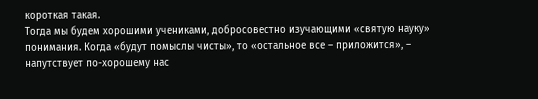короткая такая.
Тогда мы будем хорошими учениками, добросовестно изучающими «святую науку» понимания. Когда «будут помыслы чисты», то «остальное все – приложится», – напутствует по-хорошему нас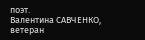поэт.
Валентина САВЧЕНКО,
ветеран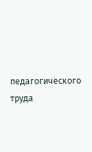педагогического труда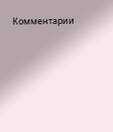Комментарии